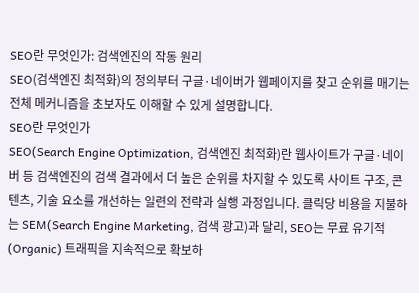SEO란 무엇인가: 검색엔진의 작동 원리
SEO(검색엔진 최적화)의 정의부터 구글·네이버가 웹페이지를 찾고 순위를 매기는 전체 메커니즘을 초보자도 이해할 수 있게 설명합니다.
SEO란 무엇인가
SEO(Search Engine Optimization, 검색엔진 최적화)란 웹사이트가 구글·네이버 등 검색엔진의 검색 결과에서 더 높은 순위를 차지할 수 있도록 사이트 구조, 콘텐츠, 기술 요소를 개선하는 일련의 전략과 실행 과정입니다. 클릭당 비용을 지불하는 SEM(Search Engine Marketing, 검색 광고)과 달리, SEO는 무료 유기적(Organic) 트래픽을 지속적으로 확보하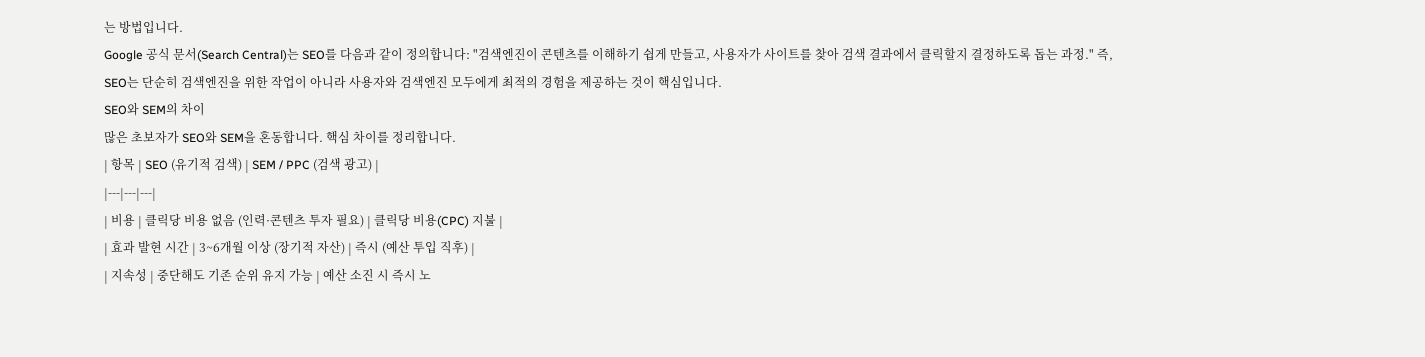는 방법입니다.
Google 공식 문서(Search Central)는 SEO를 다음과 같이 정의합니다: "검색엔진이 콘텐츠를 이해하기 쉽게 만들고, 사용자가 사이트를 찾아 검색 결과에서 클릭할지 결정하도록 돕는 과정." 즉, SEO는 단순히 검색엔진을 위한 작업이 아니라 사용자와 검색엔진 모두에게 최적의 경험을 제공하는 것이 핵심입니다.
SEO와 SEM의 차이
많은 초보자가 SEO와 SEM을 혼동합니다. 핵심 차이를 정리합니다.
| 항목 | SEO (유기적 검색) | SEM / PPC (검색 광고) |
|---|---|---|
| 비용 | 클릭당 비용 없음 (인력·콘텐츠 투자 필요) | 클릭당 비용(CPC) 지불 |
| 효과 발현 시간 | 3~6개월 이상 (장기적 자산) | 즉시 (예산 투입 직후) |
| 지속성 | 중단해도 기존 순위 유지 가능 | 예산 소진 시 즉시 노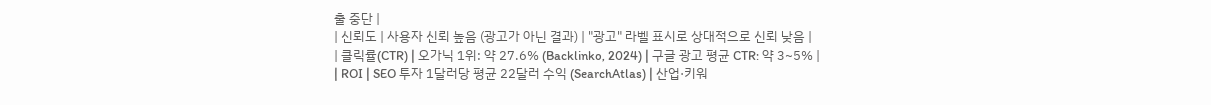출 중단 |
| 신뢰도 | 사용자 신뢰 높음 (광고가 아닌 결과) | "광고" 라벨 표시로 상대적으로 신뢰 낮음 |
| 클릭률(CTR) | 오가닉 1위: 약 27.6% (Backlinko, 2024) | 구글 광고 평균 CTR: 약 3~5% |
| ROI | SEO 투자 1달러당 평균 22달러 수익 (SearchAtlas) | 산업·키워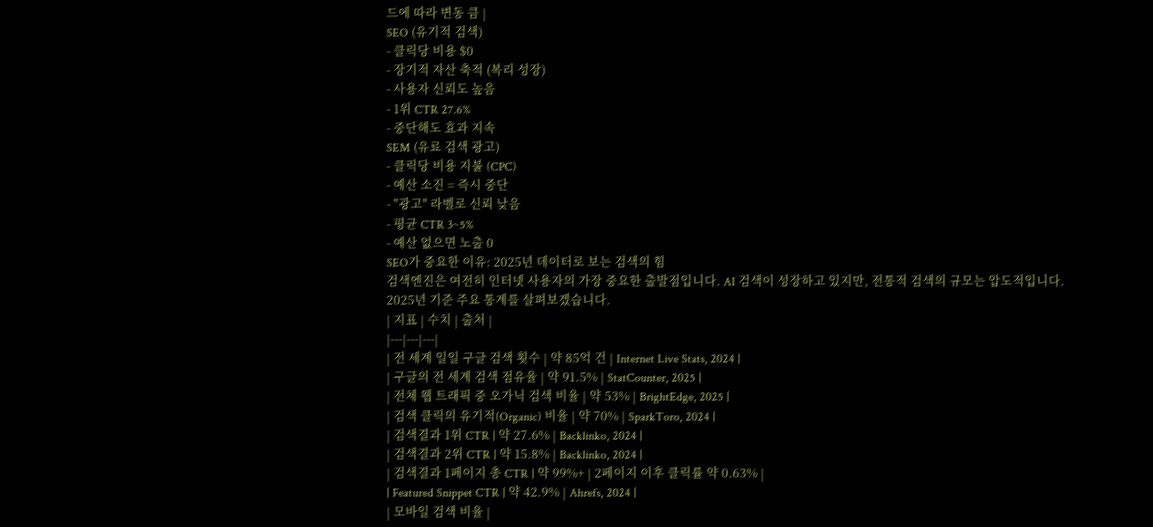드에 따라 변동 큼 |
SEO (유기적 검색)
- 클릭당 비용 $0
- 장기적 자산 축적 (복리 성장)
- 사용자 신뢰도 높음
- 1위 CTR 27.6%
- 중단해도 효과 지속
SEM (유료 검색 광고)
- 클릭당 비용 지불 (CPC)
- 예산 소진 = 즉시 중단
- "광고" 라벨로 신뢰 낮음
- 평균 CTR 3~5%
- 예산 없으면 노출 0
SEO가 중요한 이유: 2025년 데이터로 보는 검색의 힘
검색엔진은 여전히 인터넷 사용자의 가장 중요한 출발점입니다. AI 검색이 성장하고 있지만, 전통적 검색의 규모는 압도적입니다. 2025년 기준 주요 통계를 살펴보겠습니다.
| 지표 | 수치 | 출처 |
|---|---|---|
| 전 세계 일일 구글 검색 횟수 | 약 85억 건 | Internet Live Stats, 2024 |
| 구글의 전 세계 검색 점유율 | 약 91.5% | StatCounter, 2025 |
| 전체 웹 트래픽 중 오가닉 검색 비율 | 약 53% | BrightEdge, 2025 |
| 검색 클릭의 유기적(Organic) 비율 | 약 70% | SparkToro, 2024 |
| 검색결과 1위 CTR | 약 27.6% | Backlinko, 2024 |
| 검색결과 2위 CTR | 약 15.8% | Backlinko, 2024 |
| 검색결과 1페이지 총 CTR | 약 99%+ | 2페이지 이후 클릭률 약 0.63% |
| Featured Snippet CTR | 약 42.9% | Ahrefs, 2024 |
| 모바일 검색 비율 |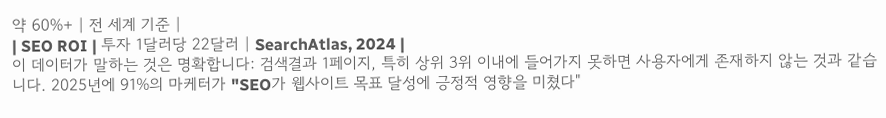약 60%+ | 전 세계 기준 |
| SEO ROI | 투자 1달러당 22달러 | SearchAtlas, 2024 |
이 데이터가 말하는 것은 명확합니다: 검색결과 1페이지, 특히 상위 3위 이내에 들어가지 못하면 사용자에게 존재하지 않는 것과 같습니다. 2025년에 91%의 마케터가 "SEO가 웹사이트 목표 달성에 긍정적 영향을 미쳤다"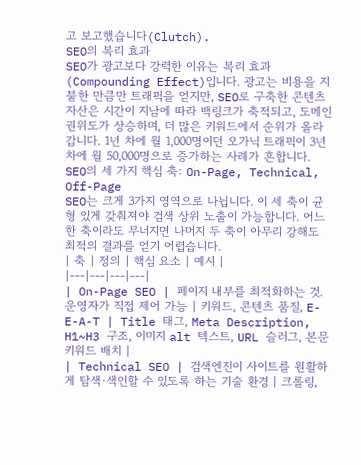고 보고했습니다(Clutch).
SEO의 복리 효과
SEO가 광고보다 강력한 이유는 복리 효과(Compounding Effect)입니다. 광고는 비용을 지불한 만큼만 트래픽을 얻지만, SEO로 구축한 콘텐츠 자산은 시간이 지남에 따라 백링크가 축적되고, 도메인 권위도가 상승하며, 더 많은 키워드에서 순위가 올라갑니다. 1년 차에 월 1,000명이던 오가닉 트래픽이 3년 차에 월 50,000명으로 증가하는 사례가 흔합니다.
SEO의 세 가지 핵심 축: On-Page, Technical, Off-Page
SEO는 크게 3가지 영역으로 나뉩니다. 이 세 축이 균형 있게 갖춰져야 검색 상위 노출이 가능합니다. 어느 한 축이라도 무너지면 나머지 두 축이 아무리 강해도 최적의 결과를 얻기 어렵습니다.
| 축 | 정의 | 핵심 요소 | 예시 |
|---|---|---|---|
| On-Page SEO | 페이지 내부를 최적화하는 것. 운영자가 직접 제어 가능 | 키워드, 콘텐츠 품질, E-E-A-T | Title 태그, Meta Description, H1~H3 구조, 이미지 alt 텍스트, URL 슬러그, 본문 키워드 배치 |
| Technical SEO | 검색엔진이 사이트를 원활하게 탐색·색인할 수 있도록 하는 기술 환경 | 크롤링,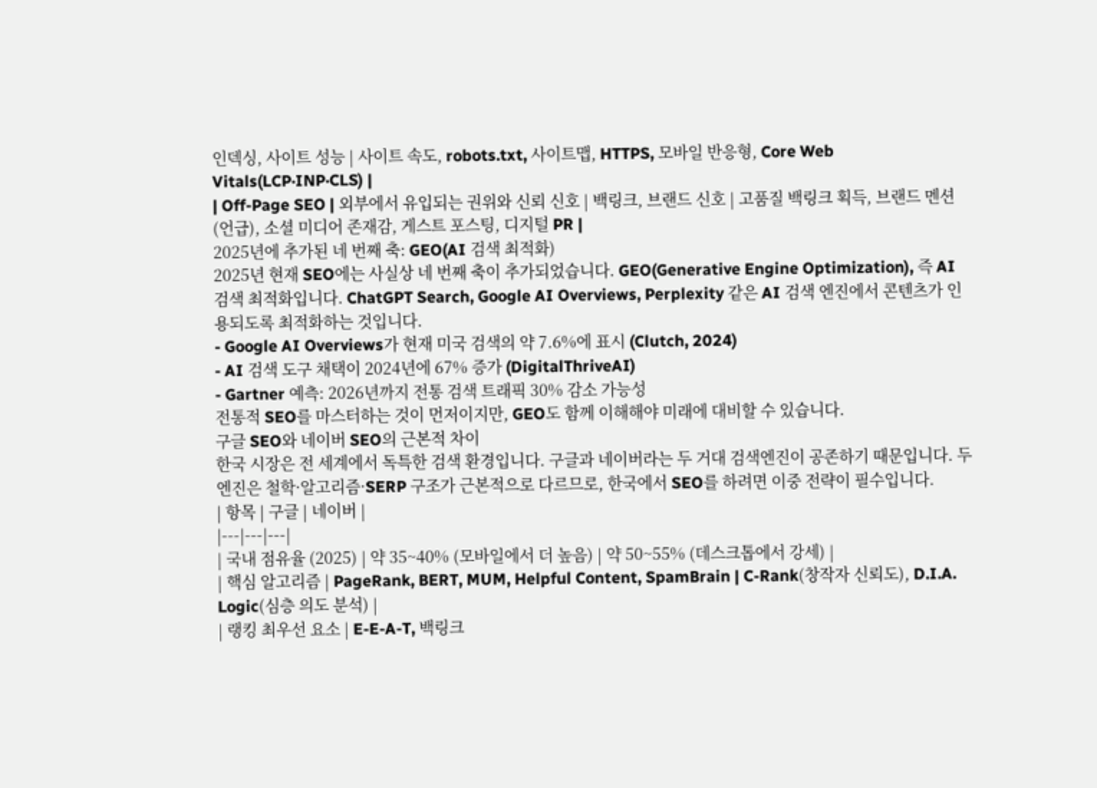인덱싱, 사이트 성능 | 사이트 속도, robots.txt, 사이트맵, HTTPS, 모바일 반응형, Core Web Vitals(LCP·INP·CLS) |
| Off-Page SEO | 외부에서 유입되는 권위와 신뢰 신호 | 백링크, 브랜드 신호 | 고품질 백링크 획득, 브랜드 멘션(언급), 소셜 미디어 존재감, 게스트 포스팅, 디지털 PR |
2025년에 추가된 네 번째 축: GEO(AI 검색 최적화)
2025년 현재 SEO에는 사실상 네 번째 축이 추가되었습니다. GEO(Generative Engine Optimization), 즉 AI 검색 최적화입니다. ChatGPT Search, Google AI Overviews, Perplexity 같은 AI 검색 엔진에서 콘텐츠가 인용되도록 최적화하는 것입니다.
- Google AI Overviews가 현재 미국 검색의 약 7.6%에 표시 (Clutch, 2024)
- AI 검색 도구 채택이 2024년에 67% 증가 (DigitalThriveAI)
- Gartner 예측: 2026년까지 전통 검색 트래픽 30% 감소 가능성
전통적 SEO를 마스터하는 것이 먼저이지만, GEO도 함께 이해해야 미래에 대비할 수 있습니다.
구글 SEO와 네이버 SEO의 근본적 차이
한국 시장은 전 세계에서 독특한 검색 환경입니다. 구글과 네이버라는 두 거대 검색엔진이 공존하기 때문입니다. 두 엔진은 철학·알고리즘·SERP 구조가 근본적으로 다르므로, 한국에서 SEO를 하려면 이중 전략이 필수입니다.
| 항목 | 구글 | 네이버 |
|---|---|---|
| 국내 점유율 (2025) | 약 35~40% (모바일에서 더 높음) | 약 50~55% (데스크톱에서 강세) |
| 핵심 알고리즘 | PageRank, BERT, MUM, Helpful Content, SpamBrain | C-Rank(창작자 신뢰도), D.I.A. Logic(심층 의도 분석) |
| 랭킹 최우선 요소 | E-E-A-T, 백링크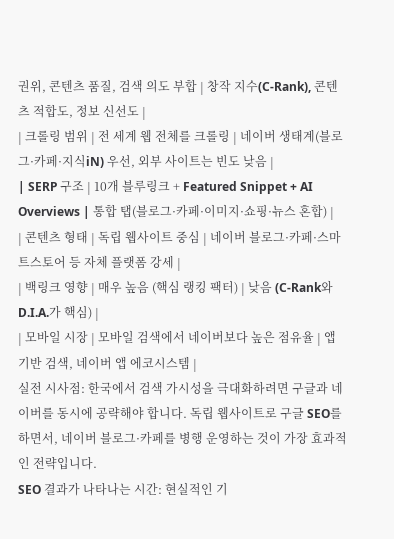권위, 콘텐츠 품질, 검색 의도 부합 | 창작 지수(C-Rank), 콘텐츠 적합도, 정보 신선도 |
| 크롤링 범위 | 전 세계 웹 전체를 크롤링 | 네이버 생태계(블로그·카페·지식iN) 우선, 외부 사이트는 빈도 낮음 |
| SERP 구조 | 10개 블루링크 + Featured Snippet + AI Overviews | 통합 탭(블로그·카페·이미지·쇼핑·뉴스 혼합) |
| 콘텐츠 형태 | 독립 웹사이트 중심 | 네이버 블로그·카페·스마트스토어 등 자체 플랫폼 강세 |
| 백링크 영향 | 매우 높음 (핵심 랭킹 팩터) | 낮음 (C-Rank와 D.I.A.가 핵심) |
| 모바일 시장 | 모바일 검색에서 네이버보다 높은 점유율 | 앱 기반 검색, 네이버 앱 에코시스템 |
실전 시사점: 한국에서 검색 가시성을 극대화하려면 구글과 네이버를 동시에 공략해야 합니다. 독립 웹사이트로 구글 SEO를 하면서, 네이버 블로그·카페를 병행 운영하는 것이 가장 효과적인 전략입니다.
SEO 결과가 나타나는 시간: 현실적인 기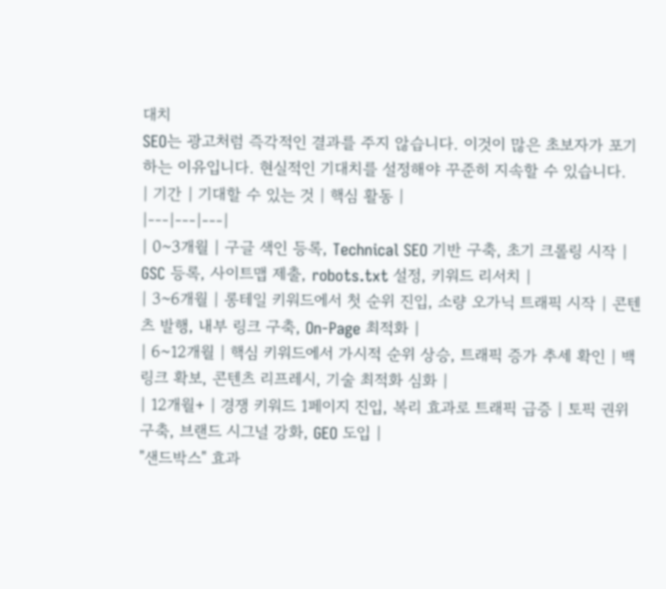대치
SEO는 광고처럼 즉각적인 결과를 주지 않습니다. 이것이 많은 초보자가 포기하는 이유입니다. 현실적인 기대치를 설정해야 꾸준히 지속할 수 있습니다.
| 기간 | 기대할 수 있는 것 | 핵심 활동 |
|---|---|---|
| 0~3개월 | 구글 색인 등록, Technical SEO 기반 구축, 초기 크롤링 시작 | GSC 등록, 사이트맵 제출, robots.txt 설정, 키워드 리서치 |
| 3~6개월 | 롱테일 키워드에서 첫 순위 진입, 소량 오가닉 트래픽 시작 | 콘텐츠 발행, 내부 링크 구축, On-Page 최적화 |
| 6~12개월 | 핵심 키워드에서 가시적 순위 상승, 트래픽 증가 추세 확인 | 백링크 확보, 콘텐츠 리프레시, 기술 최적화 심화 |
| 12개월+ | 경쟁 키워드 1페이지 진입, 복리 효과로 트래픽 급증 | 토픽 권위 구축, 브랜드 시그널 강화, GEO 도입 |
"샌드박스" 효과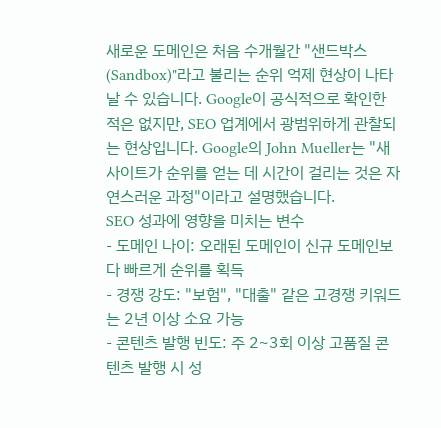새로운 도메인은 처음 수개월간 "샌드박스(Sandbox)"라고 불리는 순위 억제 현상이 나타날 수 있습니다. Google이 공식적으로 확인한 적은 없지만, SEO 업계에서 광범위하게 관찰되는 현상입니다. Google의 John Mueller는 "새 사이트가 순위를 얻는 데 시간이 걸리는 것은 자연스러운 과정"이라고 설명했습니다.
SEO 성과에 영향을 미치는 변수
- 도메인 나이: 오래된 도메인이 신규 도메인보다 빠르게 순위를 획득
- 경쟁 강도: "보험", "대출" 같은 고경쟁 키워드는 2년 이상 소요 가능
- 콘텐츠 발행 빈도: 주 2~3회 이상 고품질 콘텐츠 발행 시 성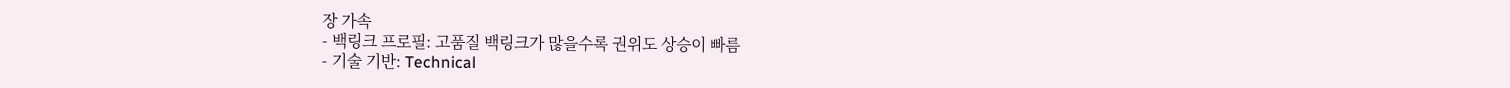장 가속
- 백링크 프로필: 고품질 백링크가 많을수록 권위도 상승이 빠름
- 기술 기반: Technical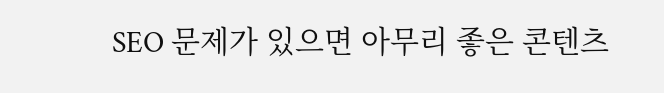SEO 문제가 있으면 아무리 좋은 콘텐츠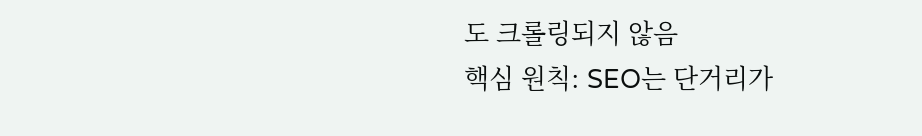도 크롤링되지 않음
핵심 원칙: SEO는 단거리가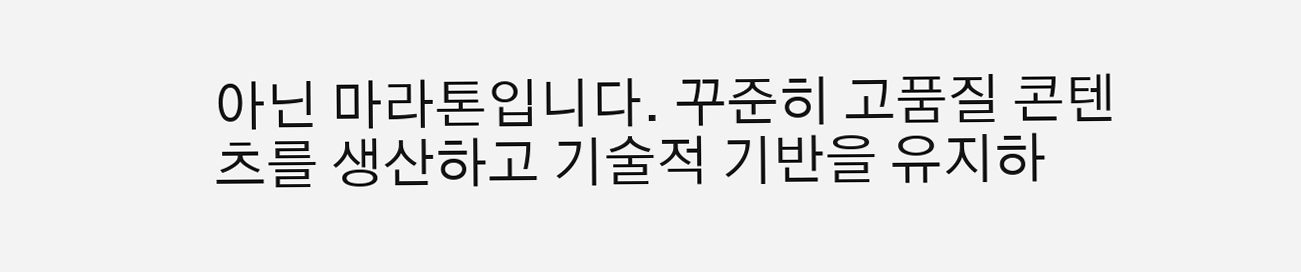아닌 마라톤입니다. 꾸준히 고품질 콘텐츠를 생산하고 기술적 기반을 유지하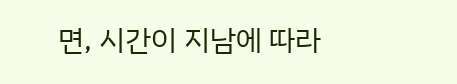면, 시간이 지남에 따라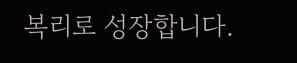복리로 성장합니다.